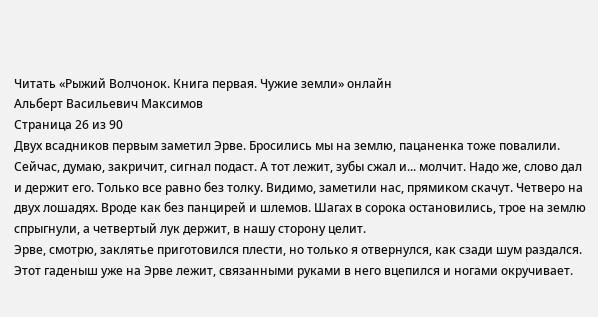Читать «Рыжий Волчонок. Книга первая. Чужие земли» онлайн
Альберт Васильевич Максимов
Страница 26 из 90
Двух всадников первым заметил Эрве. Бросились мы на землю, пацаненка тоже повалили. Сейчас, думаю, закричит, сигнал подаст. А тот лежит, зубы сжал и... молчит. Надо же, слово дал и держит его. Только все равно без толку. Видимо, заметили нас, прямиком скачут. Четверо на двух лошадях. Вроде как без панцирей и шлемов. Шагах в сорока остановились, трое на землю спрыгнули, а четвертый лук держит, в нашу сторону целит.
Эрве, смотрю, заклятье приготовился плести, но только я отвернулся, как сзади шум раздался. Этот гаденыш уже на Эрве лежит, связанными руками в него вцепился и ногами окручивает.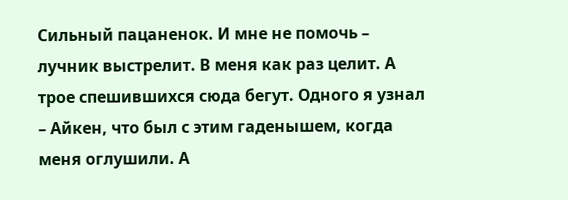Сильный пацаненок. И мне не помочь – лучник выстрелит. В меня как раз целит. А трое спешившихся сюда бегут. Одного я узнал – Айкен, что был с этим гаденышем, когда меня оглушили. А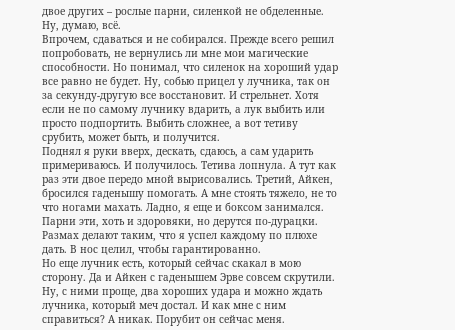двое других – рослые парни, силенкой не обделенные. Ну, думаю, всё.
Впрочем, сдаваться и не собирался. Прежде всего решил попробовать, не вернулись ли мне мои магические способности. Но понимал, что силенок на хороший удар все равно не будет. Ну, собью прицел у лучника, так он за секунду-другую все восстановит. И стрельнет. Хотя если не по самому лучнику вдарить, а лук выбить или просто подпортить. Выбить сложнее, а вот тетиву срубить, может быть, и получится.
Поднял я руки вверх, дескать, сдаюсь, а сам ударить примериваюсь. И получилось. Тетива лопнула. А тут как раз эти двое передо мной вырисовались. Третий, Айкен, бросился гаденышу помогать. А мне стоять тяжело, не то что ногами махать. Ладно, я еще и боксом занимался. Парни эти, хоть и здоровяки, но дерутся по-дурацки. Размах делают таким, что я успел каждому по плюхе дать. В нос целил, чтобы гарантированно.
Но еще лучник есть, который сейчас скакал в мою сторону. Да и Айкен с гаденышем Эрве совсем скрутили. Ну, с ними проще, два хороших удара и можно ждать лучника, который меч достал. И как мне с ним справиться? А никак. Порубит он сейчас меня.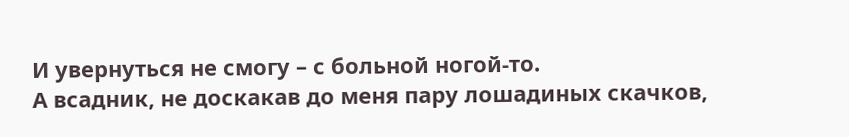И увернуться не смогу – с больной ногой-то.
А всадник, не доскакав до меня пару лошадиных скачков,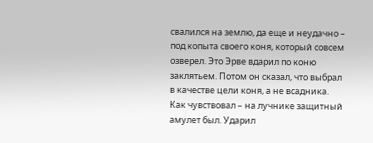свалился на землю, да еще и неудачно – под копыта своего коня, который совсем озверел. Это Эрве вдарил по коню заклятьем. Потом он сказал, что выбрал в качестве цели коня, а не всадника. Как чувствовал – на лучнике защитный амулет был. Ударил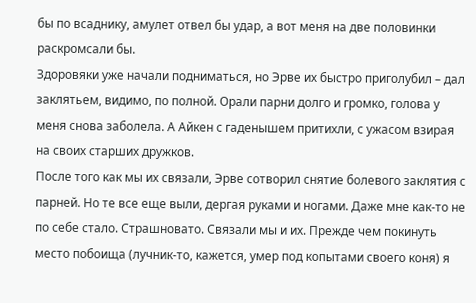бы по всаднику, амулет отвел бы удар, а вот меня на две половинки раскромсали бы.
Здоровяки уже начали подниматься, но Эрве их быстро приголубил – дал заклятьем, видимо, по полной. Орали парни долго и громко, голова у меня снова заболела. А Айкен с гаденышем притихли, с ужасом взирая на своих старших дружков.
После того как мы их связали, Эрве сотворил снятие болевого заклятия с парней. Но те все еще выли, дергая руками и ногами. Даже мне как-то не по себе стало. Страшновато. Связали мы и их. Прежде чем покинуть место побоища (лучник-то, кажется, умер под копытами своего коня) я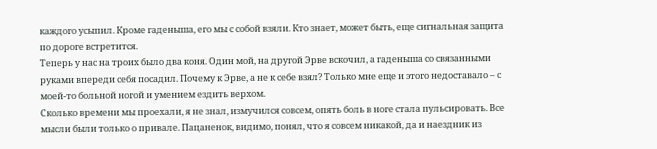каждого усыпил. Кроме гаденыша, его мы с собой взяли. Кто знает, может быть, еще сигнальная защита по дороге встретится.
Теперь у нас на троих было два коня. Один мой, на другой Эрве вскочил, а гаденыша со связанными руками впереди себя посадил. Почему к Эрве, а не к себе взял? Только мне еще и этого недоставало – с моей-то больной ногой и умением ездить верхом.
Сколько времени мы проехали, я не знал, измучился совсем, опять боль в ноге стала пульсировать. Все мысли были только о привале. Пацаненок, видимо, понял, что я совсем никакой, да и наездник из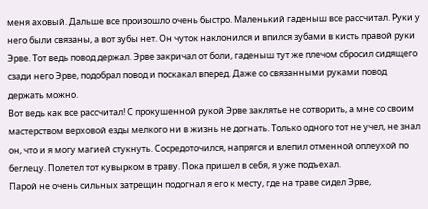меня аховый. Дальше все произошло очень быстро. Маленький гаденыш все рассчитал. Руки у него были связаны, а вот зубы нет. Он чуток наклонился и впился зубами в кисть правой руки Эрве. Тот ведь повод держал. Эрве закричал от боли, гаденыш тут же плечом сбросил сидящего сзади него Эрве, подобрал повод и поскакал вперед. Даже со связанными руками повод держать можно.
Вот ведь как все рассчитал! С прокушенной рукой Эрве заклятье не сотворить, а мне со своим мастерством верховой езды мелкого ни в жизнь не догнать. Только одного тот не учел, не знал он, что и я могу магией стукнуть. Сосредоточился, напрягся и влепил отменной оплеухой по беглецу. Полетел тот кувырком в траву. Пока пришел в себя, я уже подъехал.
Парой не очень сильных затрещин подогнал я его к месту, где на траве сидел Эрве,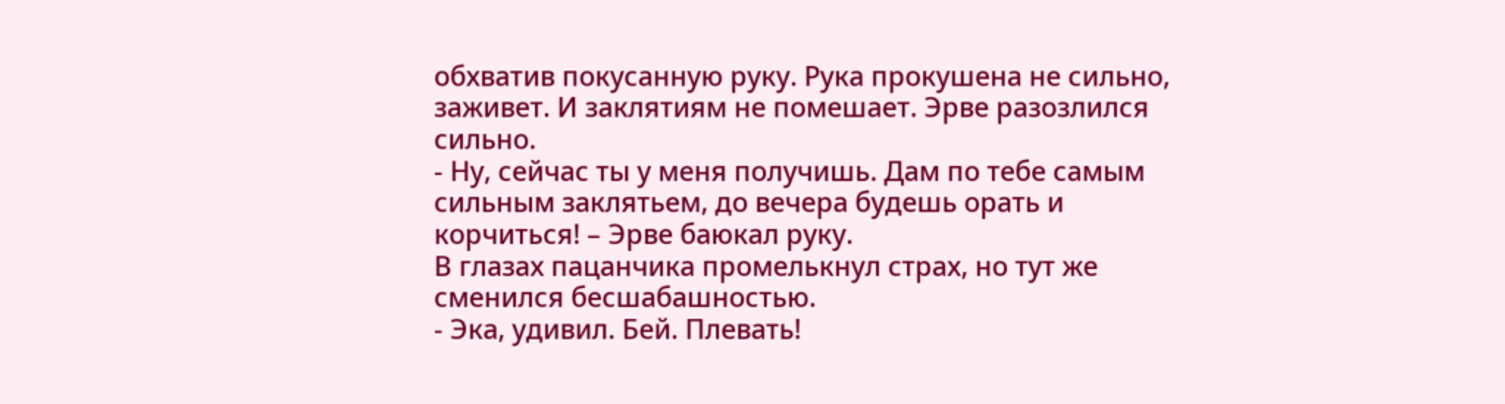обхватив покусанную руку. Рука прокушена не сильно, заживет. И заклятиям не помешает. Эрве разозлился сильно.
- Ну, сейчас ты у меня получишь. Дам по тебе самым сильным заклятьем, до вечера будешь орать и корчиться! – Эрве баюкал руку.
В глазах пацанчика промелькнул страх, но тут же сменился бесшабашностью.
- Эка, удивил. Бей. Плевать!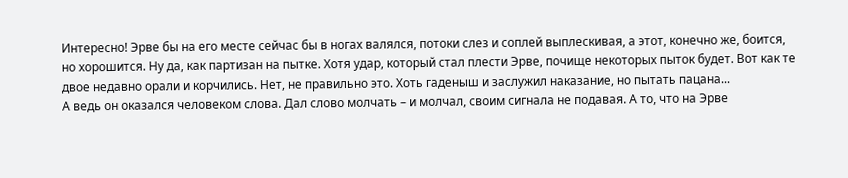Интересно! Эрве бы на его месте сейчас бы в ногах валялся, потоки слез и соплей выплескивая, а этот, конечно же, боится, но хорошится. Ну да, как партизан на пытке. Хотя удар, который стал плести Эрве, почище некоторых пыток будет. Вот как те двое недавно орали и корчились. Нет, не правильно это. Хоть гаденыш и заслужил наказание, но пытать пацана...
А ведь он оказался человеком слова. Дал слово молчать – и молчал, своим сигнала не подавая. А то, что на Эрве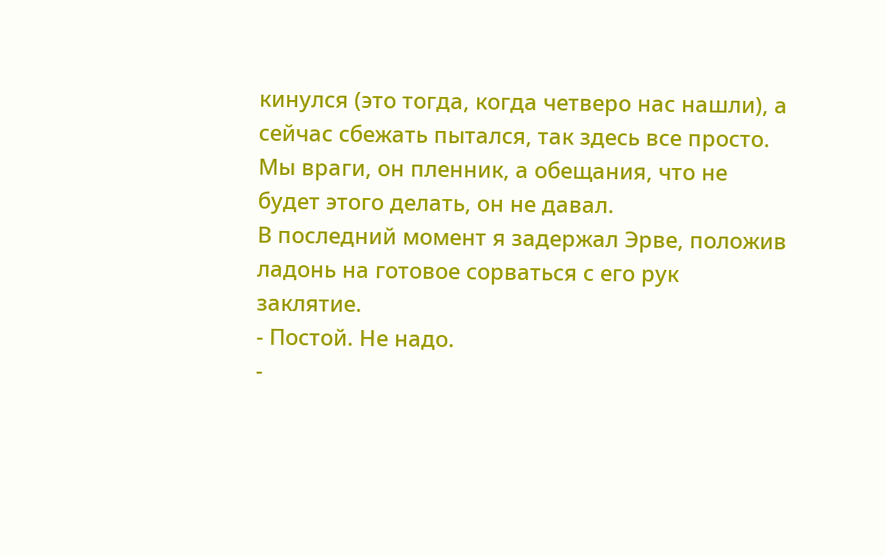кинулся (это тогда, когда четверо нас нашли), а сейчас сбежать пытался, так здесь все просто. Мы враги, он пленник, а обещания, что не будет этого делать, он не давал.
В последний момент я задержал Эрве, положив ладонь на готовое сорваться с его рук заклятие.
- Постой. Не надо.
-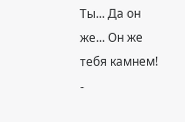Ты... Да он же... Он же тебя камнем!
-